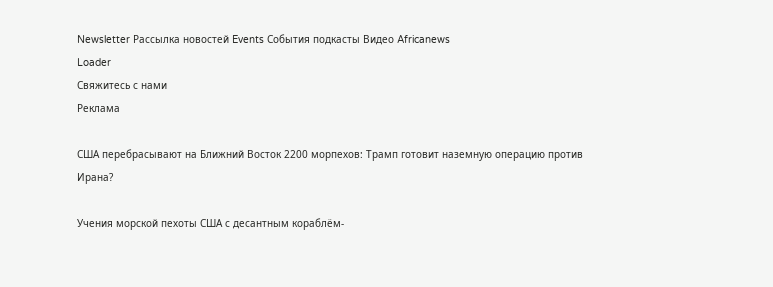Newsletter Рассылка новостей Events События подкасты Видео Africanews
Loader
Свяжитесь с нами
Реклама

США перебрасывают на Ближний Восток 2200 морпехов: Трамп готовит наземную операцию против Ирана?

Учения морской пехоты США с десантным кораблём-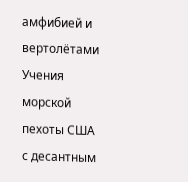амфибией и вертолётами
Учения морской пехоты США с десантным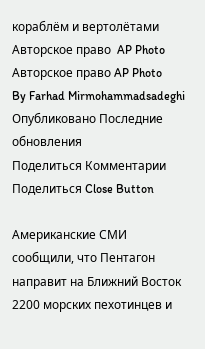кораблём и вертолётами Авторское право  AP Photo
Авторское право AP Photo
By Farhad Mirmohammadsadeghi
Опубликовано Последние обновления
Поделиться Комментарии
Поделиться Close Button

Американские СМИ сообщили, что Пентагон направит на Ближний Восток 2200 морских пехотинцев и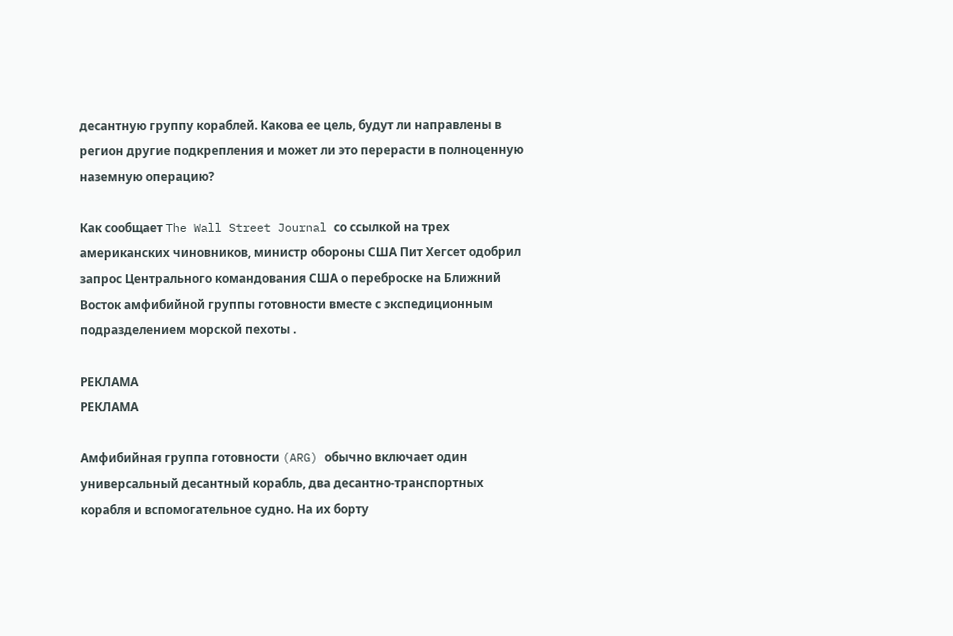десантную группу кораблей. Какова ее цель, будут ли направлены в регион другие подкрепления и может ли это перерасти в полноценную наземную операцию?

Как сообщает The Wall Street Journal со ссылкой на трех американских чиновников, министр обороны США Пит Хегсет одобрил запрос Центрального командования США о переброске на Ближний Восток амфибийной группы готовности вместе с экспедиционным подразделением морской пехоты .

РЕКЛАМА
РЕКЛАМА

Амфибийная группа готовности (ARG) обычно включает один универсальный десантный корабль, два десантно-транспортных корабля и вспомогательное судно. На их борту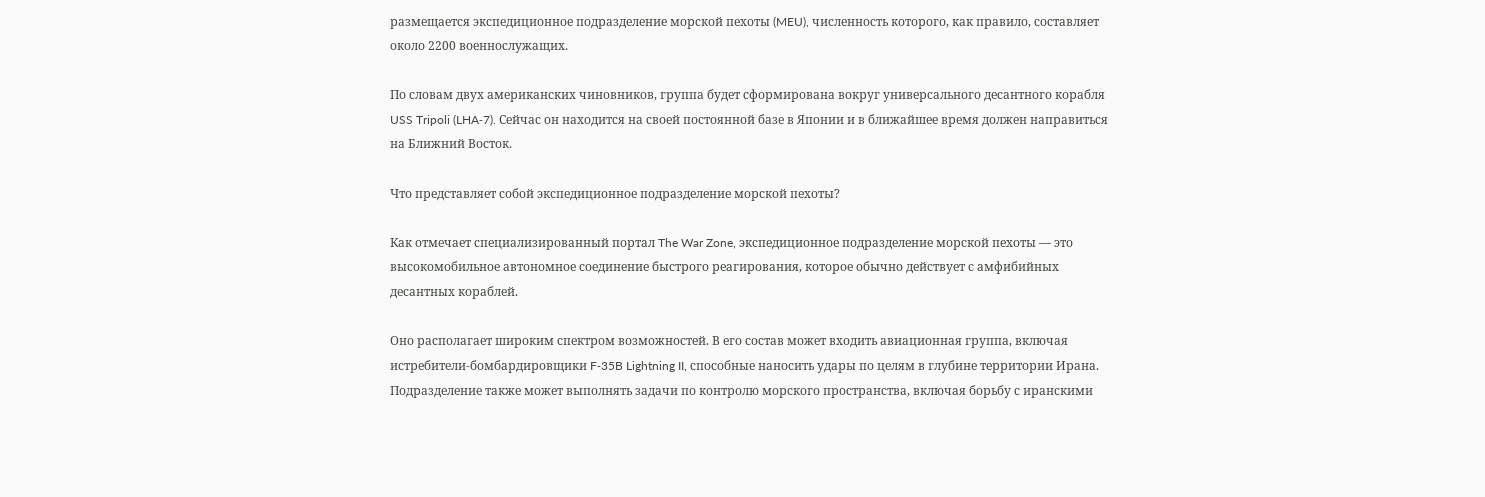размещается экспедиционное подразделение морской пехоты (MEU), численность которого, как правило, составляет около 2200 военнослужащих.

По словам двух американских чиновников, группа будет сформирована вокруг универсального десантного корабля USS Tripoli (LHA‑7). Сейчас он находится на своей постоянной базе в Японии и в ближайшее время должен направиться на Ближний Восток.

Что представляет собой экспедиционное подразделение морской пехоты?

Как отмечает специализированный портал The War Zone, экспедиционное подразделение морской пехоты — это высокомобильное автономное соединение быстрого реагирования, которое обычно действует с амфибийных десантных кораблей.

Оно располагает широким спектром возможностей. В его состав может входить авиационная группа, включая истребители-бомбардировщики F‑35B Lightning II, способные наносить удары по целям в глубине территории Ирана. Подразделение также может выполнять задачи по контролю морского пространства, включая борьбу с иранскими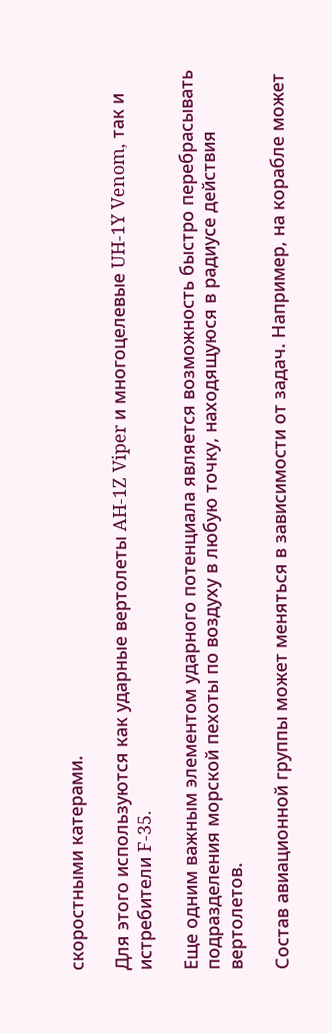скоростными катерами.

Для этого используются как ударные вертолеты AH‑1Z Viper и многоцелевые UH‑1Y Venom, так и истребители F-35.

Еще одним важным элементом ударного потенциала является возможность быстро перебрасывать подразделения морской пехоты по воздуху в любую точку, находящуюся в радиусе действия вертолетов.

Состав авиационной группы может меняться в зависимости от задач. Например, на корабле может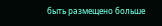быть размещено больше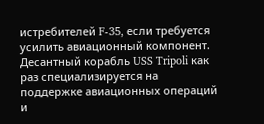истребителей F-35, если требуется усилить авиационный компонент. Десантный корабль USS Tripoli как раз специализируется на поддержке авиационных операций и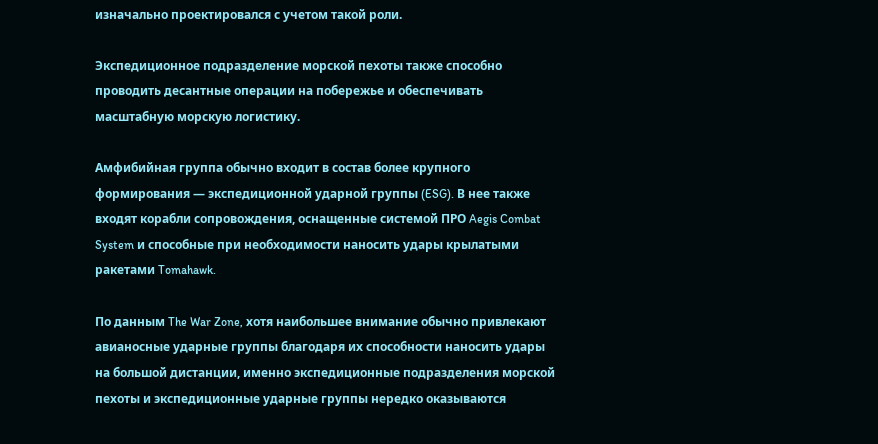изначально проектировался с учетом такой роли.

Экспедиционное подразделение морской пехоты также способно проводить десантные операции на побережье и обеспечивать масштабную морскую логистику.

Амфибийная группа обычно входит в состав более крупного формирования — экспедиционной ударной группы (ESG). В нее также входят корабли сопровождения, оснащенные системой ПРО Aegis Combat System и способные при необходимости наносить удары крылатыми ракетами Tomahawk.

По данным The War Zone, хотя наибольшее внимание обычно привлекают авианосные ударные группы благодаря их способности наносить удары на большой дистанции, именно экспедиционные подразделения морской пехоты и экспедиционные ударные группы нередко оказываются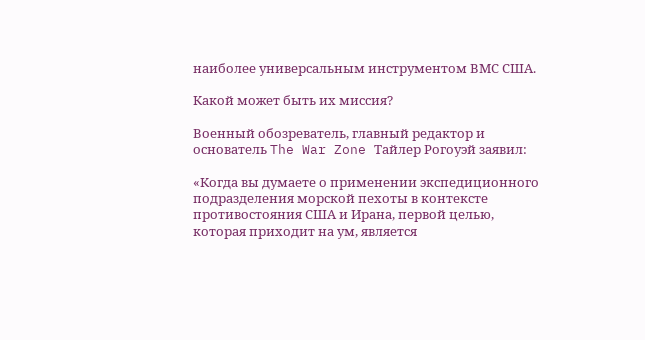наиболее универсальным инструментом ВМС США.

Какой может быть их миссия?

Военный обозреватель, главный редактор и основатель The War Zone Тайлер Рогоуэй заявил:

«Когда вы думаете о применении экспедиционного подразделения морской пехоты в контексте противостояния США и Ирана, первой целью, которая приходит на ум, является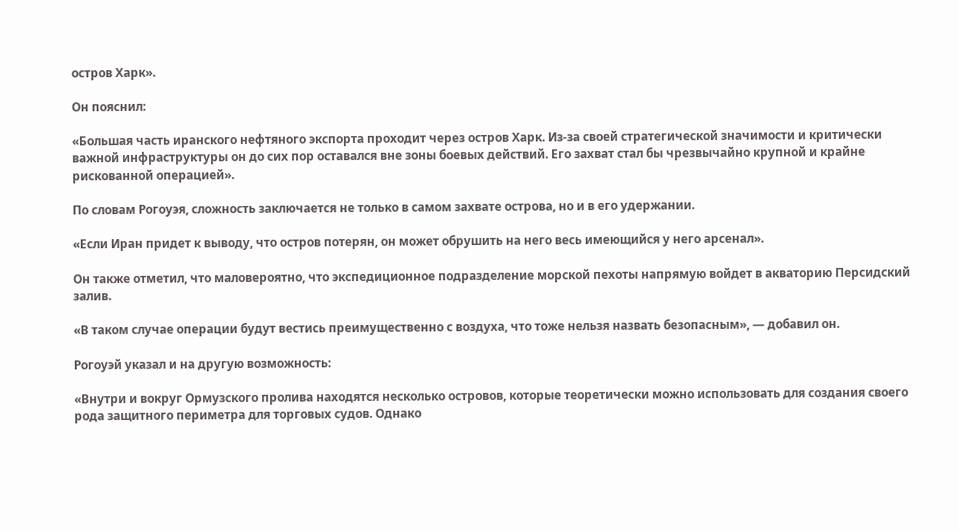остров Харк».

Он пояснил:

«Большая часть иранского нефтяного экспорта проходит через остров Харк. Из-за своей стратегической значимости и критически важной инфраструктуры он до сих пор оставался вне зоны боевых действий. Его захват стал бы чрезвычайно крупной и крайне рискованной операцией».

По словам Рогоуэя, сложность заключается не только в самом захвате острова, но и в его удержании.

«Если Иран придет к выводу, что остров потерян, он может обрушить на него весь имеющийся у него арсенал».

Он также отметил, что маловероятно, что экспедиционное подразделение морской пехоты напрямую войдет в акваторию Персидский залив.

«В таком случае операции будут вестись преимущественно с воздуха, что тоже нельзя назвать безопасным», — добавил он.

Рогоуэй указал и на другую возможность:

«Внутри и вокруг Ормузского пролива находятся несколько островов, которые теоретически можно использовать для создания своего рода защитного периметра для торговых судов. Однако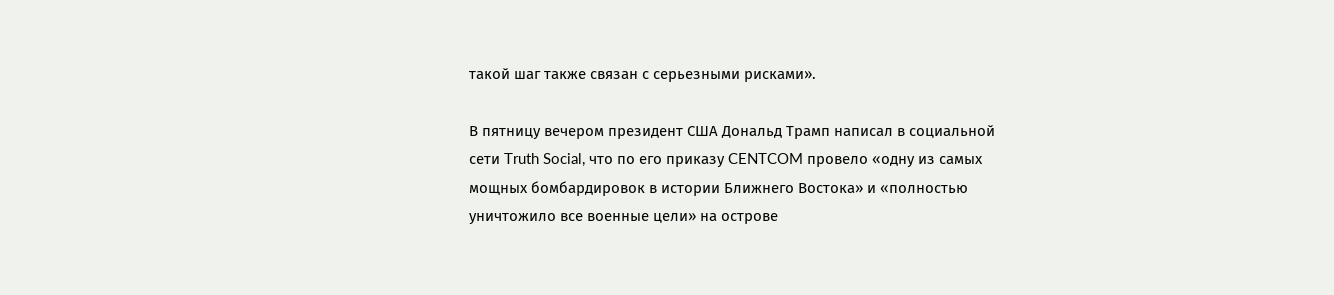такой шаг также связан с серьезными рисками».

В пятницу вечером президент США Дональд Трамп написал в социальной сети Truth Social, что по его приказу CENTCOM провело «одну из самых мощных бомбардировок в истории Ближнего Востока» и «полностью уничтожило все военные цели» на острове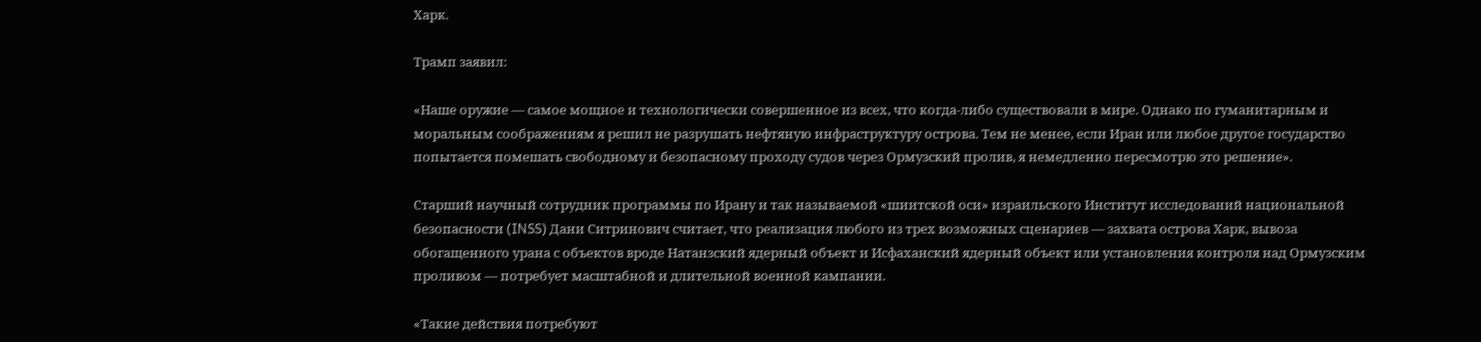Харк.

Трамп заявил:

«Наше оружие — самое мощное и технологически совершенное из всех, что когда-либо существовали в мире. Однако по гуманитарным и моральным соображениям я решил не разрушать нефтяную инфраструктуру острова. Тем не менее, если Иран или любое другое государство попытается помешать свободному и безопасному проходу судов через Ормузский пролив, я немедленно пересмотрю это решение».

Старший научный сотрудник программы по Ирану и так называемой «шиитской оси» израильского Институт исследований национальной безопасности (INSS) Дани Ситринович считает, что реализация любого из трех возможных сценариев — захвата острова Харк, вывоза обогащенного урана с объектов вроде Натанзский ядерный объект и Исфаханский ядерный объект или установления контроля над Ормузским проливом — потребует масштабной и длительной военной кампании.

«Такие действия потребуют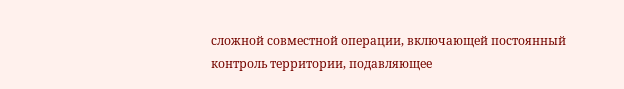сложной совместной операции, включающей постоянный контроль территории, подавляющее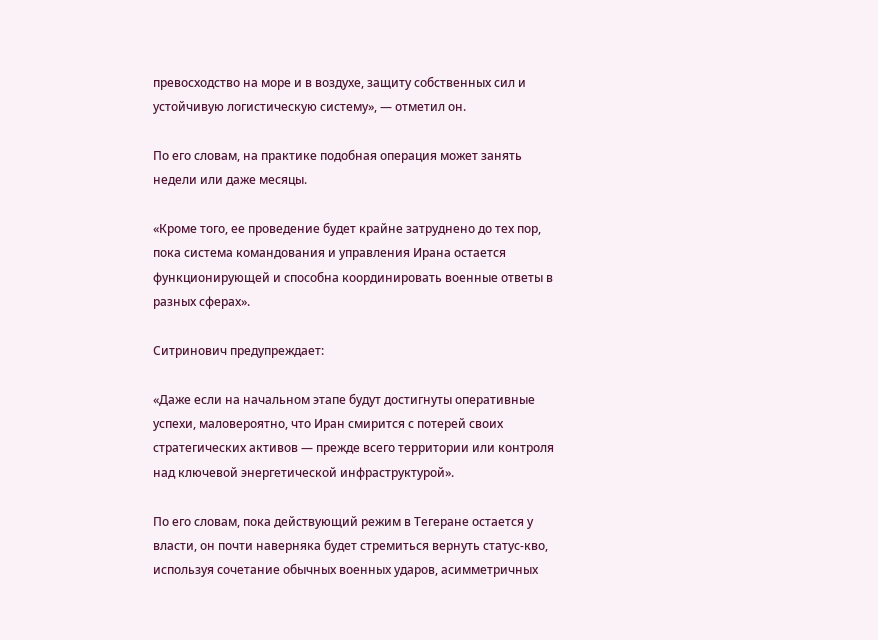превосходство на море и в воздухе, защиту собственных сил и устойчивую логистическую систему», — отметил он.

По его словам, на практике подобная операция может занять недели или даже месяцы.

«Кроме того, ее проведение будет крайне затруднено до тех пор, пока система командования и управления Ирана остается функционирующей и способна координировать военные ответы в разных сферах».

Ситринович предупреждает:

«Даже если на начальном этапе будут достигнуты оперативные успехи, маловероятно, что Иран смирится с потерей своих стратегических активов — прежде всего территории или контроля над ключевой энергетической инфраструктурой».

По его словам, пока действующий режим в Тегеране остается у власти, он почти наверняка будет стремиться вернуть статус-кво, используя сочетание обычных военных ударов, асимметричных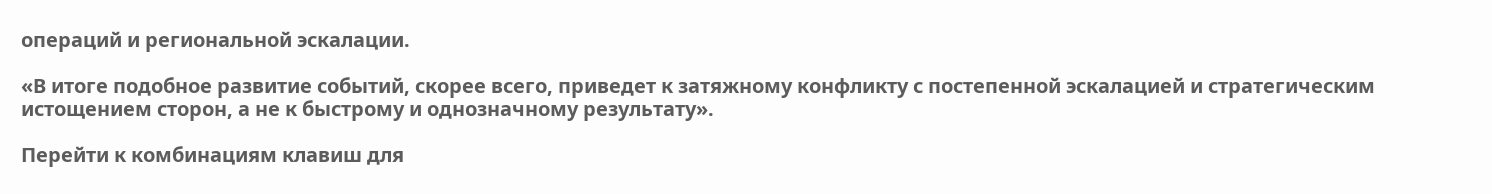операций и региональной эскалации.

«В итоге подобное развитие событий, скорее всего, приведет к затяжному конфликту с постепенной эскалацией и стратегическим истощением сторон, а не к быстрому и однозначному результату».

Перейти к комбинациям клавиш для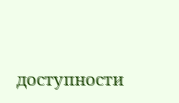доступности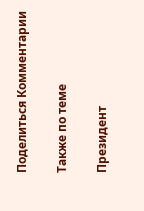Поделиться Комментарии

Также по теме

Президент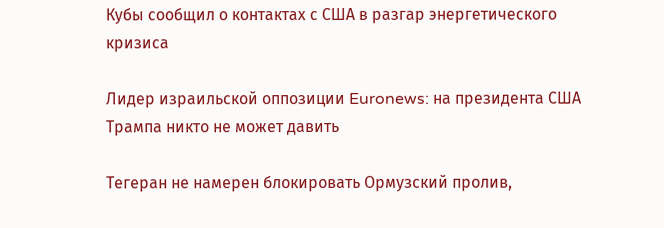Кубы сообщил о контактах с США в разгар энергетического кризиса

Лидер израильской оппозиции Euronews: на президента США Трампа никто не может давить

Тегеран не намерен блокировать Ормузский пролив,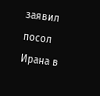заявил посол Ирана в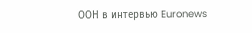ООН в интервью Euronews